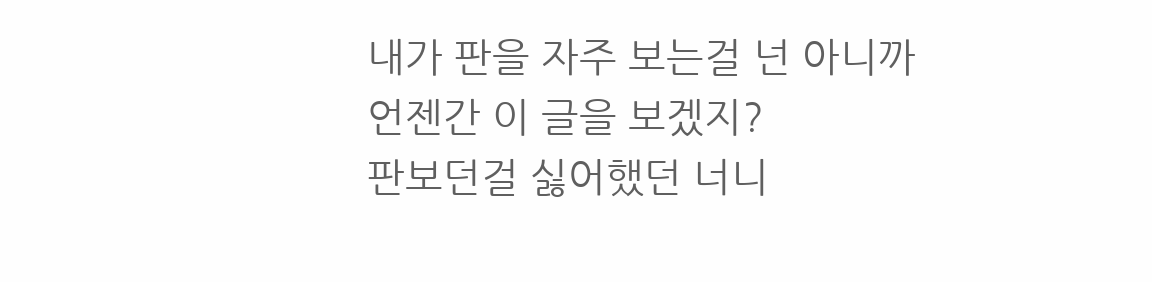내가 판을 자주 보는걸 넌 아니까
언젠간 이 글을 보겠지?
판보던걸 싫어했던 너니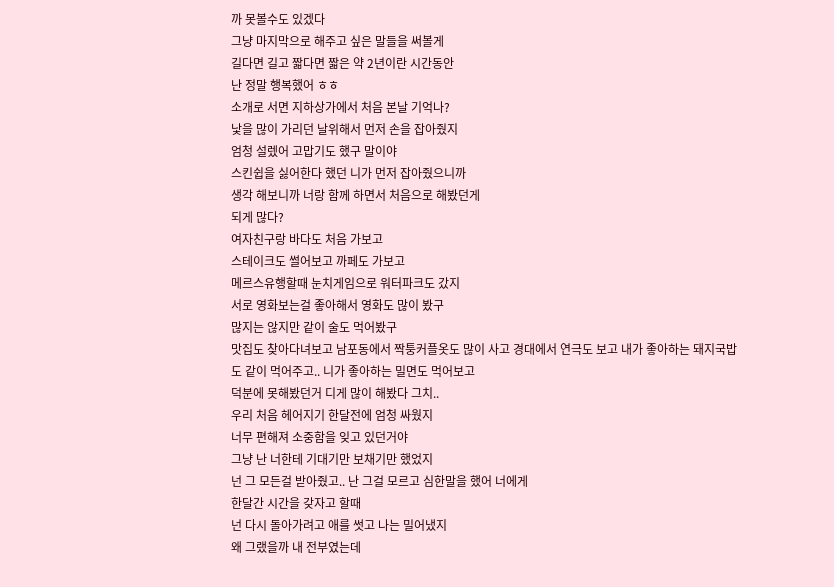까 못볼수도 있겠다
그냥 마지막으로 해주고 싶은 말들을 써볼게
길다면 길고 짧다면 짧은 약 2년이란 시간동안
난 정말 행복했어 ㅎㅎ
소개로 서면 지하상가에서 처음 본날 기억나?
낯을 많이 가리던 날위해서 먼저 손을 잡아줬지
엄청 설렜어 고맙기도 했구 말이야
스킨쉽을 싫어한다 했던 니가 먼저 잡아줬으니까
생각 해보니까 너랑 함께 하면서 처음으로 해봤던게
되게 많다?
여자친구랑 바다도 처음 가보고
스테이크도 썰어보고 까페도 가보고
메르스유행할때 눈치게임으로 워터파크도 갔지
서로 영화보는걸 좋아해서 영화도 많이 봤구
많지는 않지만 같이 술도 먹어봤구
맛집도 찾아다녀보고 남포동에서 짝퉁커플옷도 많이 사고 경대에서 연극도 보고 내가 좋아하는 돼지국밥도 같이 먹어주고.. 니가 좋아하는 밀면도 먹어보고
덕분에 못해봤던거 디게 많이 해봤다 그치..
우리 처음 헤어지기 한달전에 엄청 싸웠지
너무 편해져 소중함을 잊고 있던거야
그냥 난 너한테 기대기만 보채기만 했었지
넌 그 모든걸 받아줬고.. 난 그걸 모르고 심한말을 했어 너에게
한달간 시간을 갖자고 할때
넌 다시 돌아가려고 애를 썻고 나는 밀어냈지
왜 그랬을까 내 전부였는데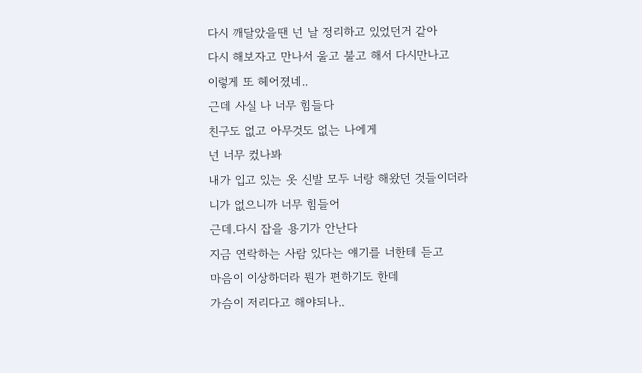다시 깨달았을땐 넌 날 정리하고 있었던거 같아
다시 해보자고 만나서 울고 불고 해서 다시만나고
이렇게 또 헤어졌네..
근데 사실 나 너무 힘들다
친구도 없고 아무것도 없는 나에게
넌 너무 컸나봐
내가 입고 있는 옷 신발 모두 너랑 해왔던 것들이더라
니가 없으니까 너무 힘들어
근데.다시 잡을 용기가 안난다
지금 연락하는 사람 있다는 얘기를 너한테 듣고
마음이 이상하더라 뭔가 편하기도 한데
가슴이 저리다고 해야되나..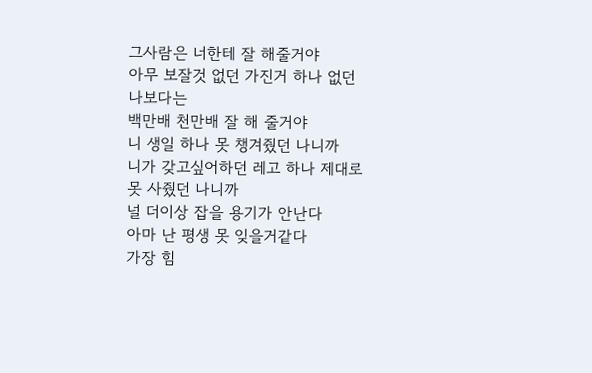그사람은 너한테 잘 해줄거야
아무 보잘것 없던 가진거 하나 없던 나보다는
백만배 천만배 잘 해 줄거야
니 생일 하나 못 챙겨줬던 나니까
니가 갖고싶어하던 레고 하나 제대로 못 사줬던 나니까
널 더이상 잡을 용기가 안난다
아마 난 평생 못 잊을거같다
가장 힘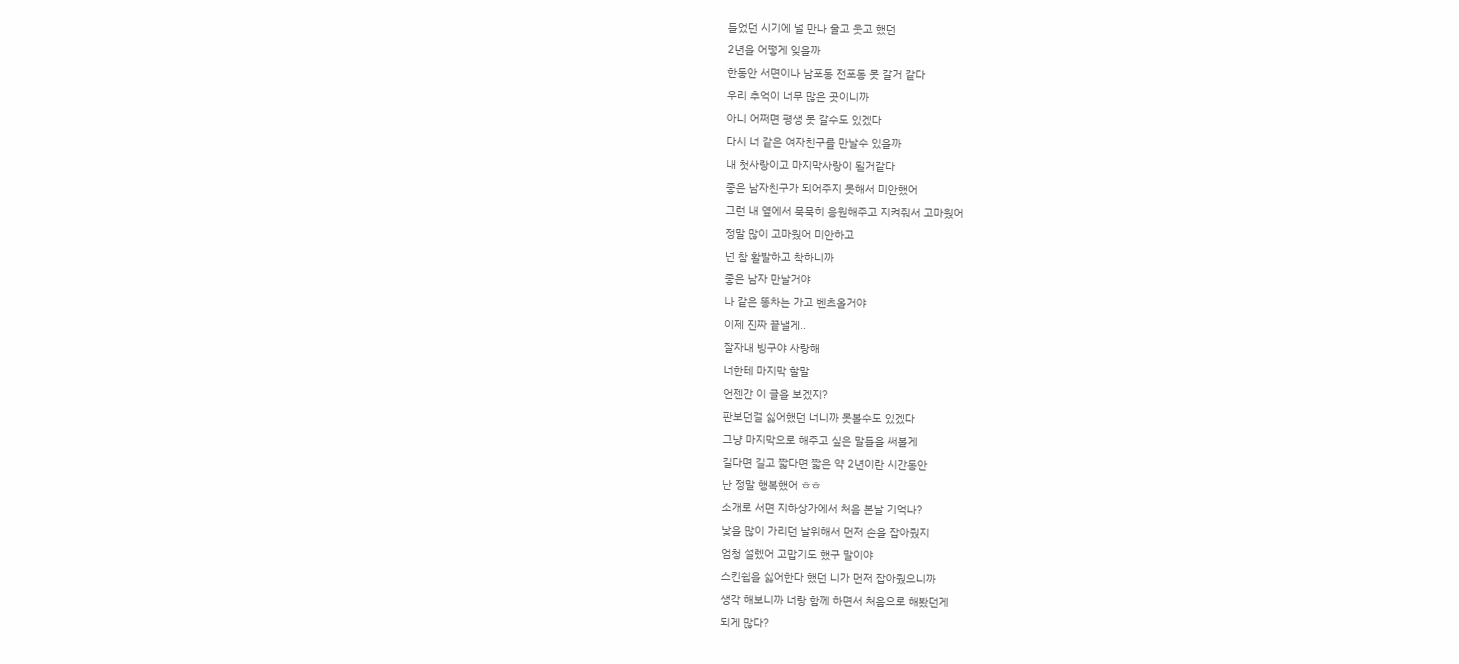들었던 시기에 널 만나 울고 웃고 했던
2년을 어떻게 잊을까
한동안 서면이나 남포동 전포동 못 갈거 같다
우리 추억이 너무 많은 곳이니까
아니 어쩌면 평생 못 갈수도 있겠다
다시 너 같은 여자친구를 만날수 있을까
내 첫사랑이고 마지막사랑이 될거같다
좋은 남자친구가 되어주지 못해서 미안했어
그런 내 옆에서 묵묵히 응원해주고 지켜줘서 고마웠어
정말 많이 고마웠어 미안하고
넌 참 활발하고 착하니까
좋은 남자 만날거야
나 같은 똥차는 가고 벤츠올거야
이제 진짜 끝낼게..
잘자내 빙구야 사랑해
너한테 마지막 할말
언젠간 이 글을 보겠지?
판보던걸 싫어했던 너니까 못볼수도 있겠다
그냥 마지막으로 해주고 싶은 말들을 써볼게
길다면 길고 짧다면 짧은 약 2년이란 시간동안
난 정말 행복했어 ㅎㅎ
소개로 서면 지하상가에서 처음 본날 기억나?
낯을 많이 가리던 날위해서 먼저 손을 잡아줬지
엄청 설렜어 고맙기도 했구 말이야
스킨쉽을 싫어한다 했던 니가 먼저 잡아줬으니까
생각 해보니까 너랑 함께 하면서 처음으로 해봤던게
되게 많다?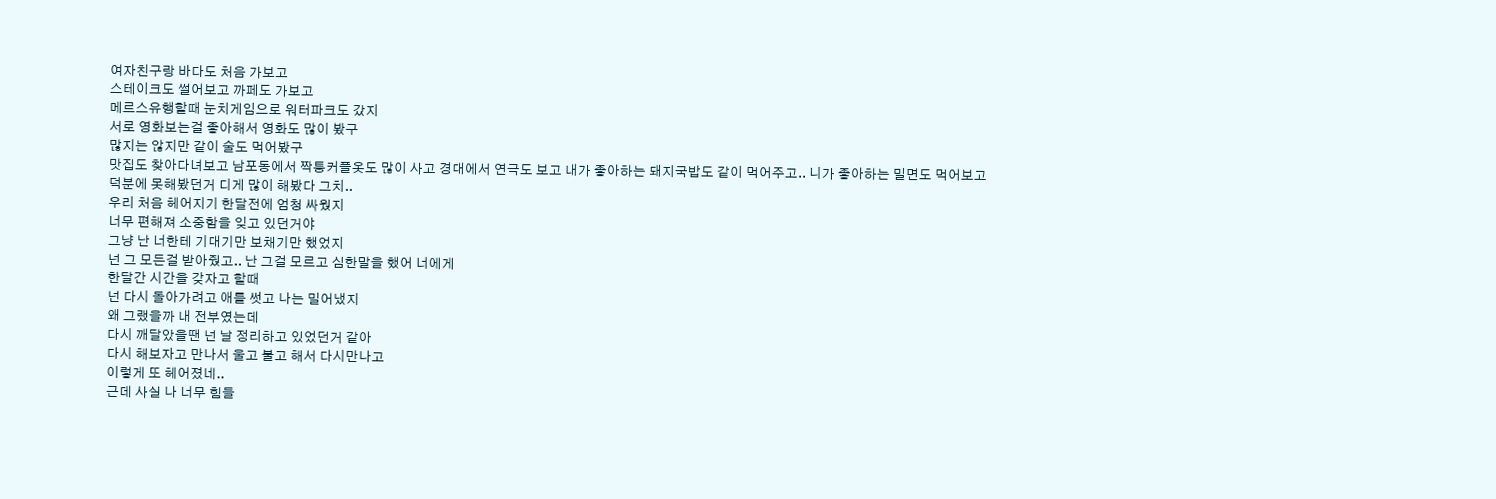여자친구랑 바다도 처음 가보고
스테이크도 썰어보고 까페도 가보고
메르스유행할때 눈치게임으로 워터파크도 갔지
서로 영화보는걸 좋아해서 영화도 많이 봤구
많지는 않지만 같이 술도 먹어봤구
맛집도 찾아다녀보고 남포동에서 짝퉁커플옷도 많이 사고 경대에서 연극도 보고 내가 좋아하는 돼지국밥도 같이 먹어주고.. 니가 좋아하는 밀면도 먹어보고
덕분에 못해봤던거 디게 많이 해봤다 그치..
우리 처음 헤어지기 한달전에 엄청 싸웠지
너무 편해져 소중함을 잊고 있던거야
그냥 난 너한테 기대기만 보채기만 했었지
넌 그 모든걸 받아줬고.. 난 그걸 모르고 심한말을 했어 너에게
한달간 시간을 갖자고 할때
넌 다시 돌아가려고 애를 썻고 나는 밀어냈지
왜 그랬을까 내 전부였는데
다시 깨달았을땐 넌 날 정리하고 있었던거 같아
다시 해보자고 만나서 울고 불고 해서 다시만나고
이렇게 또 헤어졌네..
근데 사실 나 너무 힘들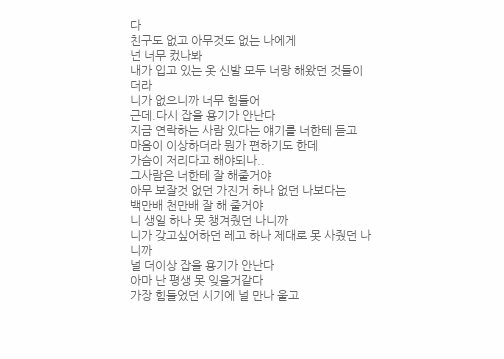다
친구도 없고 아무것도 없는 나에게
넌 너무 컸나봐
내가 입고 있는 옷 신발 모두 너랑 해왔던 것들이더라
니가 없으니까 너무 힘들어
근데.다시 잡을 용기가 안난다
지금 연락하는 사람 있다는 얘기를 너한테 듣고
마음이 이상하더라 뭔가 편하기도 한데
가슴이 저리다고 해야되나..
그사람은 너한테 잘 해줄거야
아무 보잘것 없던 가진거 하나 없던 나보다는
백만배 천만배 잘 해 줄거야
니 생일 하나 못 챙겨줬던 나니까
니가 갖고싶어하던 레고 하나 제대로 못 사줬던 나니까
널 더이상 잡을 용기가 안난다
아마 난 평생 못 잊을거같다
가장 힘들었던 시기에 널 만나 울고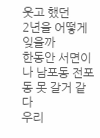웃고 했던
2년을 어떻게 잊을까
한동안 서면이나 남포동 전포동 못 갈거 같다
우리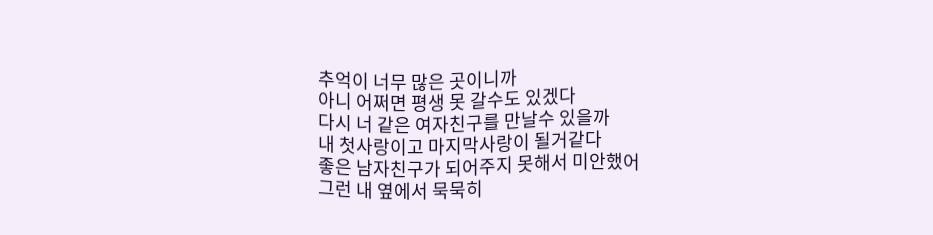추억이 너무 많은 곳이니까
아니 어쩌면 평생 못 갈수도 있겠다
다시 너 같은 여자친구를 만날수 있을까
내 첫사랑이고 마지막사랑이 될거같다
좋은 남자친구가 되어주지 못해서 미안했어
그런 내 옆에서 묵묵히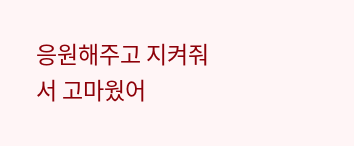응원해주고 지켜줘서 고마웠어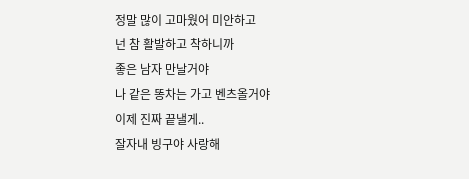정말 많이 고마웠어 미안하고
넌 참 활발하고 착하니까
좋은 남자 만날거야
나 같은 똥차는 가고 벤츠올거야
이제 진짜 끝낼게..
잘자내 빙구야 사랑해